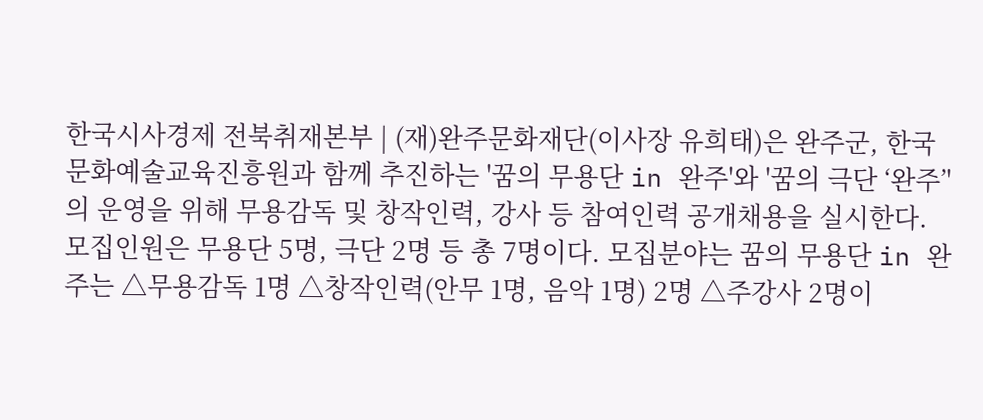한국시사경제 전북취재본부 | (재)완주문화재단(이사장 유희태)은 완주군, 한국문화예술교육진흥원과 함께 추진하는 '꿈의 무용단 in 완주'와 '꿈의 극단 ‘완주’'의 운영을 위해 무용감독 및 창작인력, 강사 등 참여인력 공개채용을 실시한다. 모집인원은 무용단 5명, 극단 2명 등 총 7명이다. 모집분야는 꿈의 무용단 in 완주는 △무용감독 1명 △창작인력(안무 1명, 음악 1명) 2명 △주강사 2명이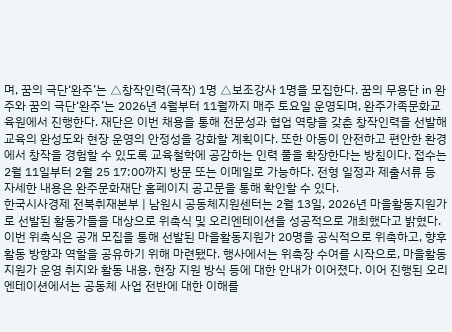며, 꿈의 극단‘완주’는 △창작인력(극작) 1명 △보조강사 1명을 모집한다. 꿈의 무용단 in 완주와 꿈의 극단‘완주’는 2026년 4월부터 11월까지 매주 토요일 운영되며, 완주가족문화교육원에서 진행한다. 재단은 이번 채용을 통해 전문성과 협업 역량을 갖춘 창작인력을 선발해 교육의 완성도와 현장 운영의 안정성을 강화할 계획이다. 또한 아동이 안전하고 편안한 환경에서 창작을 경험할 수 있도록 교육철학에 공감하는 인력 풀을 확장한다는 방침이다. 접수는 2월 11일부터 2월 25 17:00까지 방문 또는 이메일로 가능하다. 전형 일정과 제출서류 등 자세한 내용은 완주문화재단 홈페이지 공고문을 통해 확인할 수 있다.
한국시사경제 전북취재본부 | 남원시 공동체지원센터는 2월 13일, 2026년 마을활동지원가로 선발된 활동가들을 대상으로 위촉식 및 오리엔테이션을 성공적으로 개최했다고 밝혔다. 이번 위촉식은 공개 모집을 통해 선발된 마을활동지원가 20명을 공식적으로 위촉하고, 향후 활동 방향과 역할을 공유하기 위해 마련됐다. 행사에서는 위촉장 수여를 시작으로, 마을활동지원가 운영 취지와 활동 내용, 현장 지원 방식 등에 대한 안내가 이어졌다. 이어 진행된 오리엔테이션에서는 공동체 사업 전반에 대한 이해를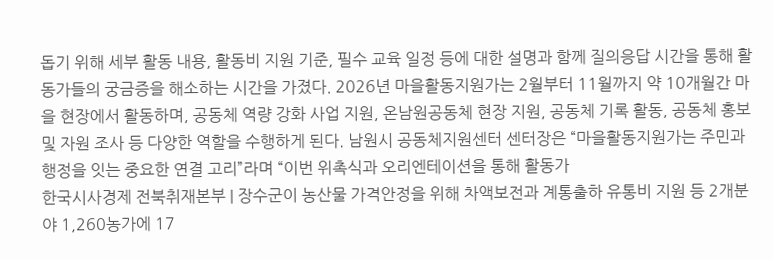돕기 위해 세부 활동 내용, 활동비 지원 기준, 필수 교육 일정 등에 대한 설명과 함께 질의응답 시간을 통해 활동가들의 궁금증을 해소하는 시간을 가졌다. 2026년 마을활동지원가는 2월부터 11월까지 약 10개월간 마을 현장에서 활동하며, 공동체 역량 강화 사업 지원, 온남원공동체 현장 지원, 공동체 기록 활동, 공동체 홍보 및 자원 조사 등 다양한 역할을 수행하게 된다. 남원시 공동체지원센터 센터장은 “마을활동지원가는 주민과 행정을 잇는 중요한 연결 고리”라며 “이번 위촉식과 오리엔테이션을 통해 활동가
한국시사경제 전북취재본부 | 장수군이 농산물 가격안정을 위해 차액보전과 계통출하 유통비 지원 등 2개분야 1,260농가에 17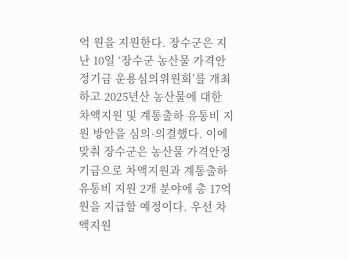억 원을 지원한다. 장수군은 지난 10일 ‘장수군 농산물 가격안정기금 운용심의위원회’를 개최하고 2025년산 농산물에 대한 차액지원 및 계통출하 유통비 지원 방안을 심의·의결했다. 이에 맞춰 장수군은 농산물 가격안정 기금으로 차액지원과 계통출하 유통비 지원 2개 분야에 총 17억원을 지급할 예정이다. 우선 차액지원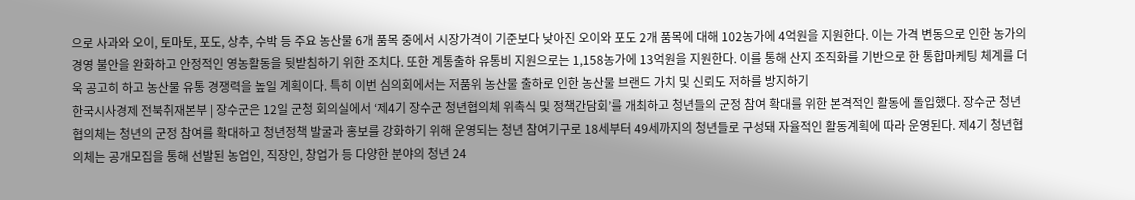으로 사과와 오이, 토마토, 포도, 상추, 수박 등 주요 농산물 6개 품목 중에서 시장가격이 기준보다 낮아진 오이와 포도 2개 품목에 대해 102농가에 4억원을 지원한다. 이는 가격 변동으로 인한 농가의 경영 불안을 완화하고 안정적인 영농활동을 뒷받침하기 위한 조치다. 또한 계통출하 유통비 지원으로는 1,158농가에 13억원을 지원한다. 이를 통해 산지 조직화를 기반으로 한 통합마케팅 체계를 더욱 공고히 하고 농산물 유통 경쟁력을 높일 계획이다. 특히 이번 심의회에서는 저품위 농산물 출하로 인한 농산물 브랜드 가치 및 신뢰도 저하를 방지하기
한국시사경제 전북취재본부 | 장수군은 12일 군청 회의실에서 ‘제4기 장수군 청년협의체 위촉식 및 정책간담회’를 개최하고 청년들의 군정 참여 확대를 위한 본격적인 활동에 돌입했다. 장수군 청년협의체는 청년의 군정 참여를 확대하고 청년정책 발굴과 홍보를 강화하기 위해 운영되는 청년 참여기구로 18세부터 49세까지의 청년들로 구성돼 자율적인 활동계획에 따라 운영된다. 제4기 청년협의체는 공개모집을 통해 선발된 농업인, 직장인, 창업가 등 다양한 분야의 청년 24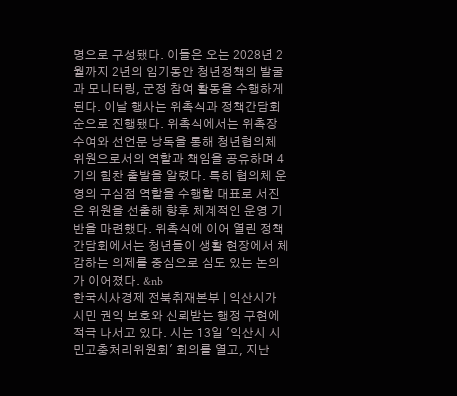명으로 구성됐다. 이들은 오는 2028년 2월까지 2년의 임기동안 청년정책의 발굴과 모니터링, 군정 참여 활동을 수행하게 된다. 이날 행사는 위촉식과 정책간담회 순으로 진행됐다. 위촉식에서는 위촉장 수여와 선언문 낭독을 통해 청년협의체 위원으로서의 역할과 책임을 공유하며 4기의 힘찬 출발을 알렸다. 특히 협의체 운영의 구심점 역할을 수행할 대표로 서진은 위원을 선출해 향후 체계적인 운영 기반을 마련했다. 위촉식에 이어 열린 정책간담회에서는 청년들이 생활 현장에서 체감하는 의제를 중심으로 심도 있는 논의가 이어졌다. &nb
한국시사경제 전북취재본부 | 익산시가 시민 권익 보호와 신뢰받는 행정 구현에 적극 나서고 있다. 시는 13일 '익산시 시민고충처리위원회' 회의를 열고, 지난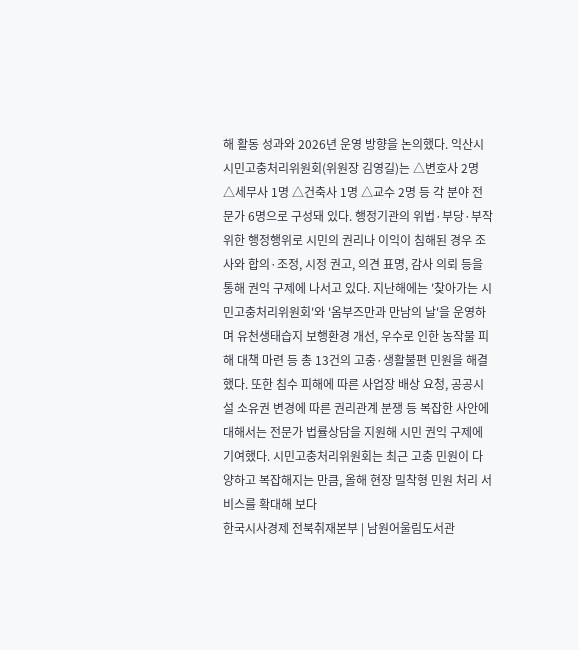해 활동 성과와 2026년 운영 방향을 논의했다. 익산시 시민고충처리위원회(위원장 김영길)는 △변호사 2명 △세무사 1명 △건축사 1명 △교수 2명 등 각 분야 전문가 6명으로 구성돼 있다. 행정기관의 위법·부당·부작위한 행정행위로 시민의 권리나 이익이 침해된 경우 조사와 합의·조정, 시정 권고, 의견 표명, 감사 의뢰 등을 통해 권익 구제에 나서고 있다. 지난해에는 '찾아가는 시민고충처리위원회'와 '옴부즈만과 만남의 날'을 운영하며 유천생태습지 보행환경 개선, 우수로 인한 농작물 피해 대책 마련 등 총 13건의 고충·생활불편 민원을 해결했다. 또한 침수 피해에 따른 사업장 배상 요청, 공공시설 소유권 변경에 따른 권리관계 분쟁 등 복잡한 사안에 대해서는 전문가 법률상담을 지원해 시민 권익 구제에 기여했다. 시민고충처리위원회는 최근 고충 민원이 다양하고 복잡해지는 만큼, 올해 현장 밀착형 민원 처리 서비스를 확대해 보다
한국시사경제 전북취재본부 | 남원어울림도서관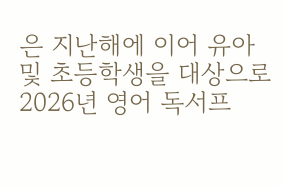은 지난해에 이어 유아 및 초등학생을 대상으로 2026년 영어 독서프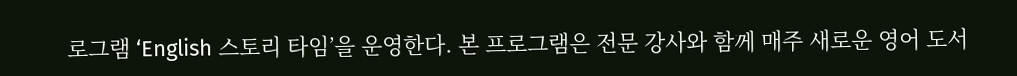로그램 ‘English 스토리 타임’을 운영한다. 본 프로그램은 전문 강사와 함께 매주 새로운 영어 도서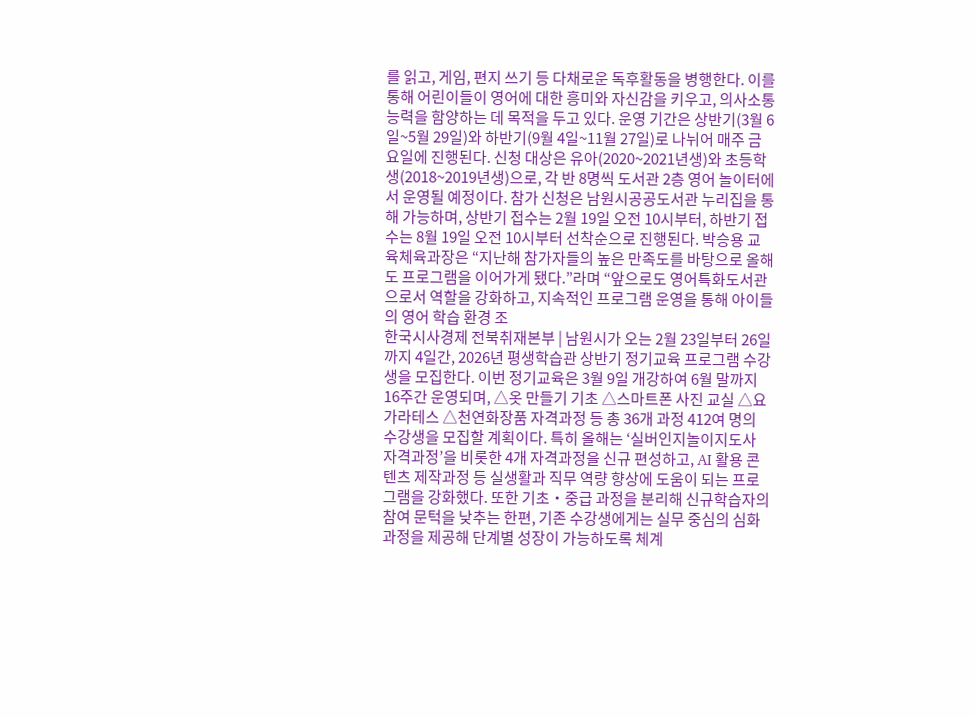를 읽고, 게임, 편지 쓰기 등 다채로운 독후활동을 병행한다. 이를 통해 어린이들이 영어에 대한 흥미와 자신감을 키우고, 의사소통 능력을 함양하는 데 목적을 두고 있다. 운영 기간은 상반기(3월 6일~5월 29일)와 하반기(9월 4일~11월 27일)로 나뉘어 매주 금요일에 진행된다. 신청 대상은 유아(2020~2021년생)와 초등학생(2018~2019년생)으로, 각 반 8명씩 도서관 2층 영어 놀이터에서 운영될 예정이다. 참가 신청은 남원시공공도서관 누리집을 통해 가능하며, 상반기 접수는 2월 19일 오전 10시부터, 하반기 접수는 8월 19일 오전 10시부터 선착순으로 진행된다. 박승용 교육체육과장은 “지난해 참가자들의 높은 만족도를 바탕으로 올해도 프로그램을 이어가게 됐다.”라며 “앞으로도 영어특화도서관으로서 역할을 강화하고, 지속적인 프로그램 운영을 통해 아이들의 영어 학습 환경 조
한국시사경제 전북취재본부 | 남원시가 오는 2월 23일부터 26일까지 4일간, 2026년 평생학습관 상반기 정기교육 프로그램 수강생을 모집한다. 이번 정기교육은 3월 9일 개강하여 6월 말까지 16주간 운영되며, △옷 만들기 기초 △스마트폰 사진 교실 △요가라테스 △천연화장품 자격과정 등 총 36개 과정 412여 명의 수강생을 모집할 계획이다. 특히 올해는 ‘실버인지놀이지도사 자격과정’을 비롯한 4개 자격과정을 신규 편성하고, AI 활용 콘텐츠 제작과정 등 실생활과 직무 역량 향상에 도움이 되는 프로그램을 강화했다. 또한 기초・중급 과정을 분리해 신규학습자의 참여 문턱을 낮추는 한편, 기존 수강생에게는 실무 중심의 심화과정을 제공해 단계별 성장이 가능하도록 체계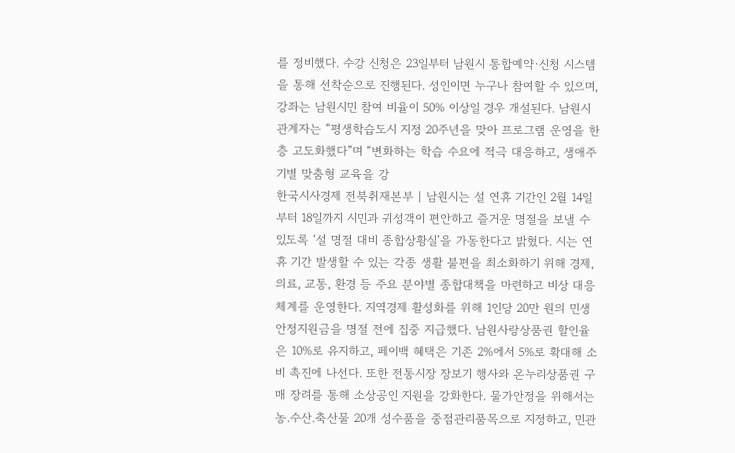를 정비했다. 수강 신청은 23일부터 남원시 통합예약·신청 시스템을 통해 선착순으로 진행된다. 성인이면 누구나 참여할 수 있으며, 강좌는 남원시민 참여 비율이 50% 이상일 경우 개설된다. 남원시 관계자는 “평생학습도시 지정 20주년을 맞아 프로그램 운영을 한층 고도화했다”며 “변화하는 학습 수요에 적극 대응하고, 생애주기별 맞춤형 교육을 강
한국시사경제 전북취재본부 | 남원시는 설 연휴 기간인 2월 14일부터 18일까지 시민과 귀성객이 편안하고 즐거운 명절을 보낼 수 있도록 ‘설 명절 대비 종합상황실’을 가동한다고 밝혔다. 시는 연휴 기간 발생할 수 있는 각종 생활 불편을 최소화하기 위해 경제, 의료, 교통, 환경 등 주요 분야별 종합대책을 마련하고 비상 대응체계를 운영한다. 지역경제 활성화를 위해 1인당 20만 원의 민생안정지원금을 명절 전에 집중 지급했다. 남원사랑상품권 할인율은 10%로 유지하고, 페이백 혜택은 기존 2%에서 5%로 확대해 소비 촉진에 나선다. 또한 전통시장 장보기 행사와 온누리상품권 구매 장려를 통해 소상공인 지원을 강화한다. 물가안정을 위해서는 농.수산.축산물 20개 성수품을 중점관리품목으로 지정하고, 민관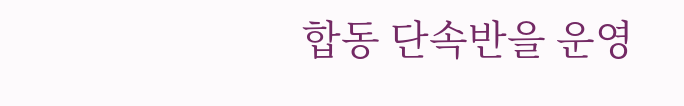합동 단속반을 운영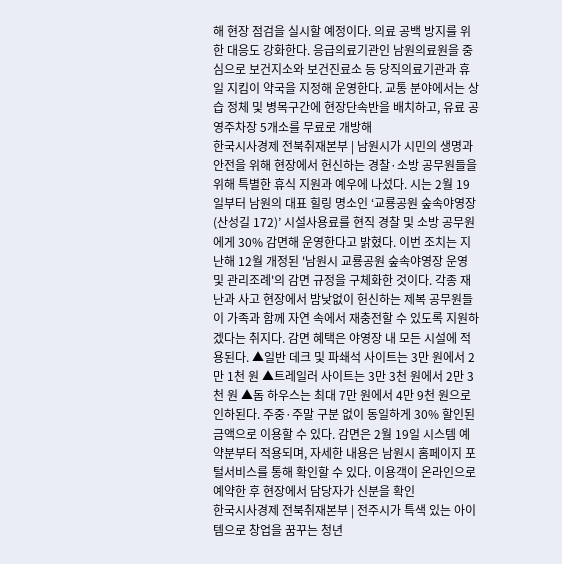해 현장 점검을 실시할 예정이다. 의료 공백 방지를 위한 대응도 강화한다. 응급의료기관인 남원의료원을 중심으로 보건지소와 보건진료소 등 당직의료기관과 휴일 지킴이 약국을 지정해 운영한다. 교통 분야에서는 상습 정체 및 병목구간에 현장단속반을 배치하고, 유료 공영주차장 5개소를 무료로 개방해
한국시사경제 전북취재본부 | 남원시가 시민의 생명과 안전을 위해 현장에서 헌신하는 경찰·소방 공무원들을 위해 특별한 휴식 지원과 예우에 나섰다. 시는 2월 19일부터 남원의 대표 힐링 명소인 ‘교룡공원 숲속야영장(산성길 172)’ 시설사용료를 현직 경찰 및 소방 공무원에게 30% 감면해 운영한다고 밝혔다. 이번 조치는 지난해 12월 개정된 '남원시 교룡공원 숲속야영장 운영 및 관리조례'의 감면 규정을 구체화한 것이다. 각종 재난과 사고 현장에서 밤낮없이 헌신하는 제복 공무원들이 가족과 함께 자연 속에서 재충전할 수 있도록 지원하겠다는 취지다. 감면 혜택은 야영장 내 모든 시설에 적용된다. ▲일반 데크 및 파쇄석 사이트는 3만 원에서 2만 1천 원 ▲트레일러 사이트는 3만 3천 원에서 2만 3천 원 ▲돔 하우스는 최대 7만 원에서 4만 9천 원으로 인하된다. 주중·주말 구분 없이 동일하게 30% 할인된 금액으로 이용할 수 있다. 감면은 2월 19일 시스템 예약분부터 적용되며, 자세한 내용은 남원시 홈페이지 포털서비스를 통해 확인할 수 있다. 이용객이 온라인으로 예약한 후 현장에서 담당자가 신분을 확인
한국시사경제 전북취재본부 | 전주시가 특색 있는 아이템으로 창업을 꿈꾸는 청년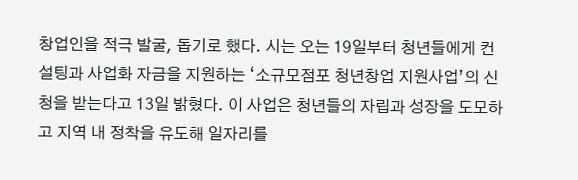창업인을 적극 발굴, 돕기로 했다. 시는 오는 19일부터 청년들에게 컨설팅과 사업화 자금을 지원하는 ‘소규모점포 청년창업 지원사업’의 신청을 받는다고 13일 밝혔다. 이 사업은 청년들의 자립과 성장을 도모하고 지역 내 정착을 유도해 일자리를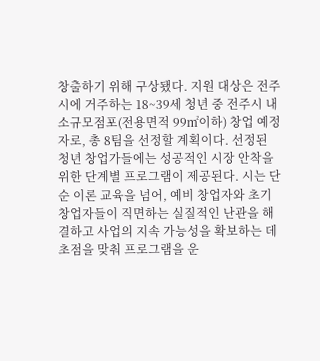창출하기 위해 구상됐다. 지원 대상은 전주시에 거주하는 18~39세 청년 중 전주시 내 소규모점포(전용면적 99㎡이하) 창업 예정자로, 총 8팀을 선정할 계획이다. 선정된 청년 창업가들에는 성공적인 시장 안착을 위한 단계별 프로그램이 제공된다. 시는 단순 이론 교육을 넘어, 예비 창업자와 초기 창업자들이 직면하는 실질적인 난관을 해결하고 사업의 지속 가능성을 확보하는 데 초점을 맞춰 프로그램을 운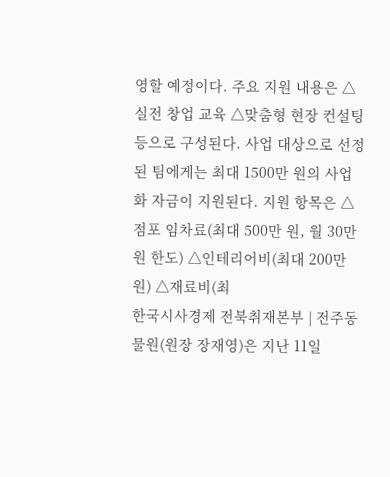영할 예정이다. 주요 지원 내용은 △실전 창업 교육 △맞춤형 현장 컨설팅 등으로 구성된다. 사업 대상으로 선정된 팀에게는 최대 1500만 원의 사업화 자금이 지원된다. 지원 항목은 △점포 임차료(최대 500만 원, 월 30만 원 한도) △인테리어비(최대 200만 원) △재료비(최
한국시사경제 전북취재본부 | 전주동물원(원장 장재영)은 지난 11일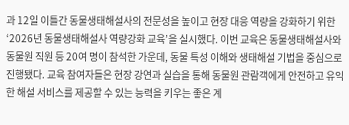과 12일 이틀간 동물생태해설사의 전문성을 높이고 현장 대응 역량을 강화하기 위한 ‘2026년 동물생태해설사 역량강화 교육’을 실시했다. 이번 교육은 동물생태해설사와 동물원 직원 등 20여 명이 참석한 가운데, 동물 특성 이해와 생태해설 기법을 중심으로 진행됐다. 교육 참여자들은 현장 강연과 실습을 통해 동물원 관람객에게 안전하고 유익한 해설 서비스를 제공할 수 있는 능력을 키우는 좋은 계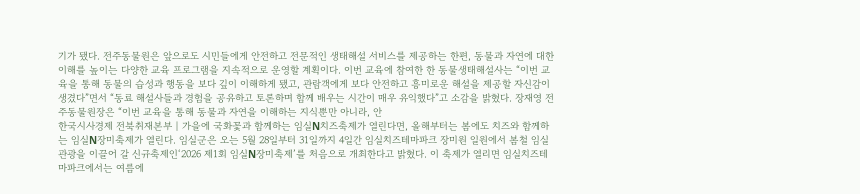기가 됐다. 전주동물원은 앞으로도 시민들에게 안전하고 전문적인 생태해설 서비스를 제공하는 한편, 동물과 자연에 대한 이해를 높이는 다양한 교육 프로그램을 지속적으로 운영할 계획이다. 이번 교육에 참여한 한 동물생태해설사는 “이번 교육을 통해 동물의 습성과 행동을 보다 깊이 이해하게 됐고, 관람객에게 보다 안전하고 흥미로운 해설을 제공할 자신감이 생겼다”면서 “동료 해설사들과 경험을 공유하고 토론하며 함께 배우는 시간이 매우 유익했다”고 소감을 밝혔다. 장재영 전주동물원장은 “이번 교육을 통해 동물과 자연을 이해하는 지식뿐만 아니라, 안
한국시사경제 전북취재본부 | 가을에 국화꽃과 함께하는 임실N치즈축제가 열린다면, 올해부터는 봄에도 치즈와 함께하는 임실N장미축제가 열린다. 임실군은 오는 5월 28일부터 31일까지 4일간 임실치즈테마파크 장미원 일원에서 봄철 임실 관광을 이끌어 갈 신규축제인‘2026 제1회 임실N장미축제’를 처음으로 개최한다고 밝혔다. 이 축제가 열리면 임실치즈테마파크에서는 여름에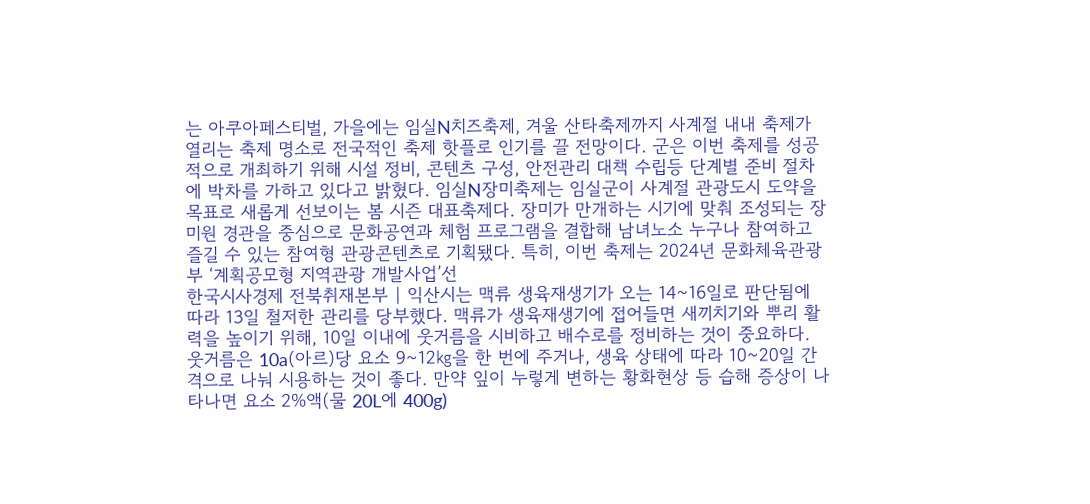는 아쿠아페스티벌, 가을에는 임실N치즈축제, 겨울 산타축제까지 사계절 내내 축제가 열리는 축제 명소로 전국적인 축제 핫플로 인기를 끌 전망이다. 군은 이번 축제를 성공적으로 개최하기 위해 시설 정비, 콘텐츠 구성, 안전관리 대책 수립등 단계별 준비 절차에 박차를 가하고 있다고 밝혔다. 임실N장미축제는 임실군이 사계절 관광도시 도약을 목표로 새롭게 선보이는 봄 시즌 대표축제다. 장미가 만개하는 시기에 맞춰 조성되는 장미원 경관을 중심으로 문화공연과 체험 프로그램을 결합해 남녀노소 누구나 참여하고 즐길 수 있는 참여형 관광콘텐츠로 기획됐다. 특히, 이번 축제는 2024년 문화체육관광부 ‘계획공모형 지역관광 개발사업’선
한국시사경제 전북취재본부 | 익산시는 맥류 생육재생기가 오는 14~16일로 판단됨에 따라 13일 철저한 관리를 당부했다. 맥류가 생육재생기에 접어들면 새끼치기와 뿌리 활력을 높이기 위해, 10일 이내에 웃거름을 시비하고 배수로를 정비하는 것이 중요하다. 웃거름은 10a(아르)당 요소 9~12㎏을 한 번에 주거나, 생육 상태에 따라 10~20일 간격으로 나눠 시용하는 것이 좋다. 만약 잎이 누렇게 변하는 황화현상 등 습해 증상이 나타나면 요소 2%액(물 20L에 400g)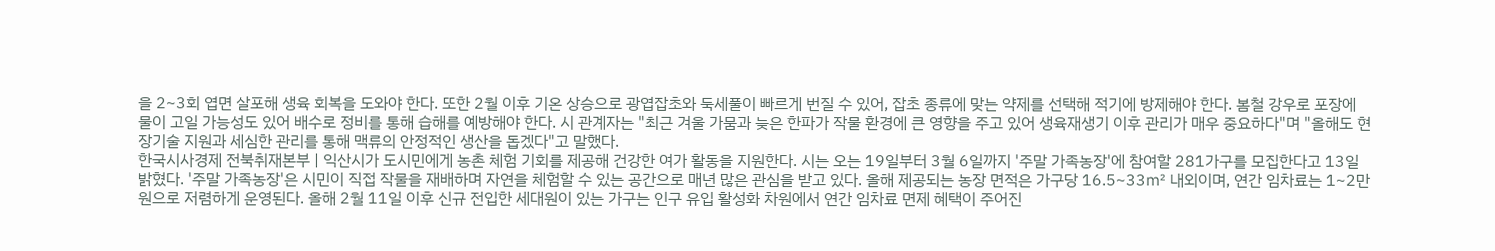을 2~3회 엽면 살포해 생육 회복을 도와야 한다. 또한 2월 이후 기온 상승으로 광엽잡초와 둑세풀이 빠르게 번질 수 있어, 잡초 종류에 맞는 약제를 선택해 적기에 방제해야 한다. 봄철 강우로 포장에 물이 고일 가능성도 있어 배수로 정비를 통해 습해를 예방해야 한다. 시 관계자는 "최근 겨울 가뭄과 늦은 한파가 작물 환경에 큰 영향을 주고 있어 생육재생기 이후 관리가 매우 중요하다"며 "올해도 현장기술 지원과 세심한 관리를 통해 맥류의 안정적인 생산을 돕겠다"고 말했다.
한국시사경제 전북취재본부 | 익산시가 도시민에게 농촌 체험 기회를 제공해 건강한 여가 활동을 지원한다. 시는 오는 19일부터 3월 6일까지 '주말 가족농장'에 참여할 281가구를 모집한다고 13일 밝혔다. '주말 가족농장'은 시민이 직접 작물을 재배하며 자연을 체험할 수 있는 공간으로 매년 많은 관심을 받고 있다. 올해 제공되는 농장 면적은 가구당 16.5~33㎡ 내외이며, 연간 임차료는 1~2만 원으로 저렴하게 운영된다. 올해 2월 11일 이후 신규 전입한 세대원이 있는 가구는 인구 유입 활성화 차원에서 연간 임차료 면제 혜택이 주어진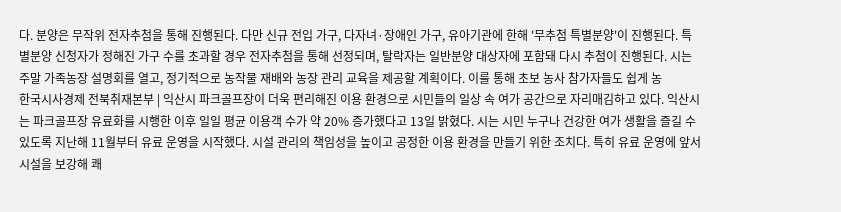다. 분양은 무작위 전자추첨을 통해 진행된다. 다만 신규 전입 가구, 다자녀·장애인 가구, 유아기관에 한해 '무추첨 특별분양'이 진행된다. 특별분양 신청자가 정해진 가구 수를 초과할 경우 전자추첨을 통해 선정되며, 탈락자는 일반분양 대상자에 포함돼 다시 추첨이 진행된다. 시는 주말 가족농장 설명회를 열고, 정기적으로 농작물 재배와 농장 관리 교육을 제공할 계획이다. 이를 통해 초보 농사 참가자들도 쉽게 농
한국시사경제 전북취재본부 | 익산시 파크골프장이 더욱 편리해진 이용 환경으로 시민들의 일상 속 여가 공간으로 자리매김하고 있다. 익산시는 파크골프장 유료화를 시행한 이후 일일 평균 이용객 수가 약 20% 증가했다고 13일 밝혔다. 시는 시민 누구나 건강한 여가 생활을 즐길 수 있도록 지난해 11월부터 유료 운영을 시작했다. 시설 관리의 책임성을 높이고 공정한 이용 환경을 만들기 위한 조치다. 특히 유료 운영에 앞서 시설을 보강해 쾌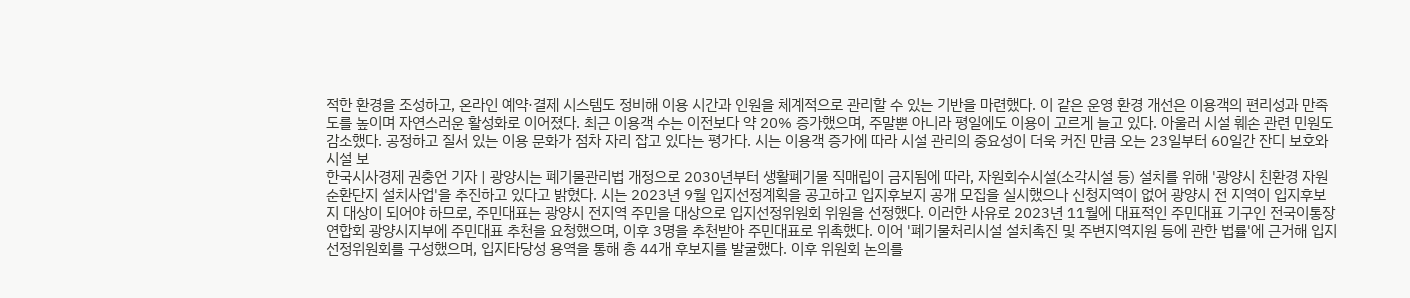적한 환경을 조성하고, 온라인 예약·결제 시스템도 정비해 이용 시간과 인원을 체계적으로 관리할 수 있는 기반을 마련했다. 이 같은 운영 환경 개선은 이용객의 편리성과 만족도를 높이며 자연스러운 활성화로 이어졌다. 최근 이용객 수는 이전보다 약 20% 증가했으며, 주말뿐 아니라 평일에도 이용이 고르게 늘고 있다. 아울러 시설 훼손 관련 민원도 감소했다. 공정하고 질서 있는 이용 문화가 점차 자리 잡고 있다는 평가다. 시는 이용객 증가에 따라 시설 관리의 중요성이 더욱 커진 만큼 오는 23일부터 60일간 잔디 보호와 시설 보
한국시사경제 권충언 기자 | 광양시는 폐기물관리법 개정으로 2030년부터 생활폐기물 직매립이 금지됨에 따라, 자원회수시설(소각시설 등) 설치를 위해 '광양시 친환경 자원순환단지 설치사업'을 추진하고 있다고 밝혔다. 시는 2023년 9월 입지선정계획을 공고하고 입지후보지 공개 모집을 실시했으나 신청지역이 없어 광양시 전 지역이 입지후보지 대상이 되어야 하므로, 주민대표는 광양시 전지역 주민을 대상으로 입지선정위원회 위원을 선정했다. 이러한 사유로 2023년 11월에 대표적인 주민대표 기구인 전국이통장연합회 광양시지부에 주민대표 추천을 요청했으며, 이후 3명을 추천받아 주민대표로 위촉했다. 이어 '폐기물처리시설 설치촉진 및 주변지역지원 등에 관한 법률'에 근거해 입지선정위원회를 구성했으며, 입지타당성 용역을 통해 총 44개 후보지를 발굴했다. 이후 위원회 논의를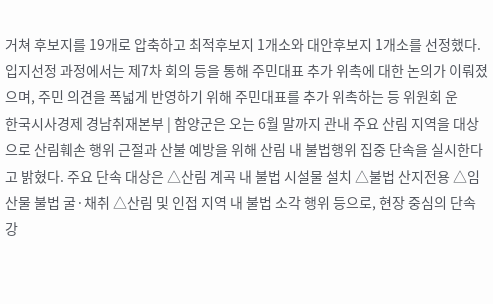거쳐 후보지를 19개로 압축하고 최적후보지 1개소와 대안후보지 1개소를 선정했다. 입지선정 과정에서는 제7차 회의 등을 통해 주민대표 추가 위촉에 대한 논의가 이뤄졌으며, 주민 의견을 폭넓게 반영하기 위해 주민대표를 추가 위촉하는 등 위원회 운
한국시사경제 경남취재본부 | 함양군은 오는 6월 말까지 관내 주요 산림 지역을 대상으로 산림훼손 행위 근절과 산불 예방을 위해 산림 내 불법행위 집중 단속을 실시한다고 밝혔다. 주요 단속 대상은 △산림 계곡 내 불법 시설물 설치 △불법 산지전용 △임산물 불법 굴·채취 △산림 및 인접 지역 내 불법 소각 행위 등으로, 현장 중심의 단속 강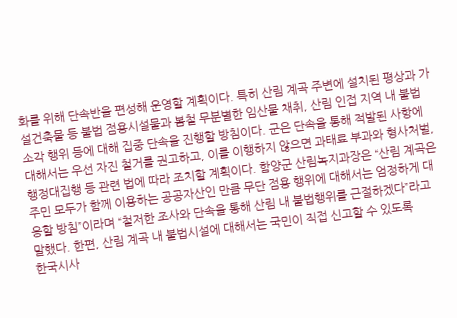화를 위해 단속반을 편성해 운영할 계획이다. 특히 산림 계곡 주변에 설치된 평상과 가설건축물 등 불법 점용시설물과 봄철 무분별한 임산물 채취, 산림 인접 지역 내 불법 소각 행위 등에 대해 집중 단속을 진행할 방침이다. 군은 단속을 통해 적발된 사항에 대해서는 우선 자진 철거를 권고하고, 이를 이행하지 않으면 과태료 부과와 형사처벌, 행정대집행 등 관련 법에 따라 조치할 계획이다. 함양군 산림녹지과장은 “산림 계곡은 주민 모두가 함께 이용하는 공공자산인 만큼 무단 점용 행위에 대해서는 엄정하게 대응할 방침”이라며 “철저한 조사와 단속을 통해 산림 내 불법행위를 근절하겠다”라고 말했다. 한편, 산림 계곡 내 불법시설에 대해서는 국민이 직접 신고할 수 있도록
한국시사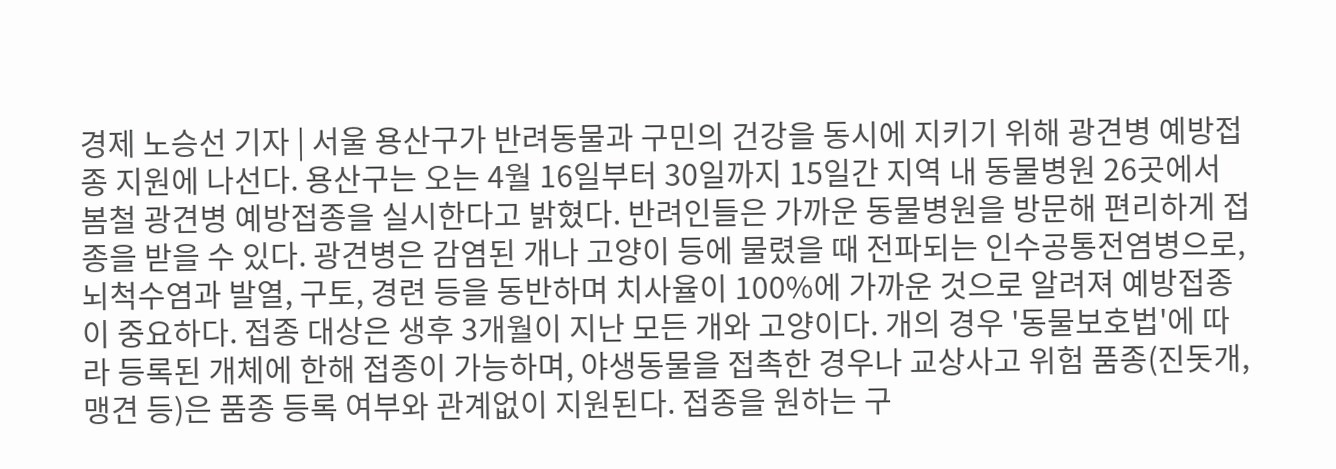경제 노승선 기자 | 서울 용산구가 반려동물과 구민의 건강을 동시에 지키기 위해 광견병 예방접종 지원에 나선다. 용산구는 오는 4월 16일부터 30일까지 15일간 지역 내 동물병원 26곳에서 봄철 광견병 예방접종을 실시한다고 밝혔다. 반려인들은 가까운 동물병원을 방문해 편리하게 접종을 받을 수 있다. 광견병은 감염된 개나 고양이 등에 물렸을 때 전파되는 인수공통전염병으로, 뇌척수염과 발열, 구토, 경련 등을 동반하며 치사율이 100%에 가까운 것으로 알려져 예방접종이 중요하다. 접종 대상은 생후 3개월이 지난 모든 개와 고양이다. 개의 경우 '동물보호법'에 따라 등록된 개체에 한해 접종이 가능하며, 야생동물을 접촉한 경우나 교상사고 위험 품종(진돗개, 맹견 등)은 품종 등록 여부와 관계없이 지원된다. 접종을 원하는 구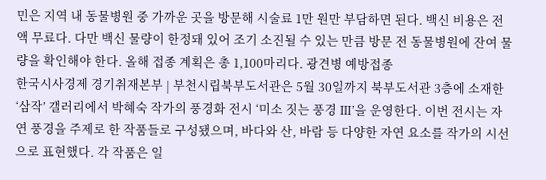민은 지역 내 동물병원 중 가까운 곳을 방문해 시술료 1만 원만 부담하면 된다. 백신 비용은 전액 무료다. 다만 백신 물량이 한정돼 있어 조기 소진될 수 있는 만큼 방문 전 동물병원에 잔여 물량을 확인해야 한다. 올해 접종 계획은 총 1,100마리다. 광견병 예방접종
한국시사경제 경기취재본부 | 부천시립북부도서관은 5월 30일까지 북부도서관 3층에 소재한 ‘삼작’ 갤러리에서 박혜숙 작가의 풍경화 전시 ‘미소 짓는 풍경 Ⅲ’을 운영한다. 이번 전시는 자연 풍경을 주제로 한 작품들로 구성됐으며, 바다와 산, 바람 등 다양한 자연 요소를 작가의 시선으로 표현했다. 각 작품은 일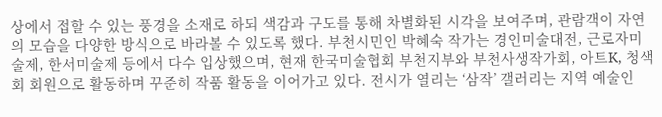상에서 접할 수 있는 풍경을 소재로 하되 색감과 구도를 통해 차별화된 시각을 보여주며, 관람객이 자연의 모습을 다양한 방식으로 바라볼 수 있도록 했다. 부천시민인 박혜숙 작가는 경인미술대전, 근로자미술제, 한서미술제 등에서 다수 입상했으며, 현재 한국미술협회 부천지부와 부천사생작가회, 아트K, 청색회 회원으로 활동하며 꾸준히 작품 활동을 이어가고 있다. 전시가 열리는 ‘삼작’ 갤러리는 지역 예술인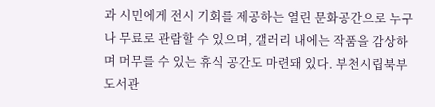과 시민에게 전시 기회를 제공하는 열린 문화공간으로 누구나 무료로 관람할 수 있으며, 갤러리 내에는 작품을 감상하며 머무를 수 있는 휴식 공간도 마련돼 있다. 부천시립북부도서관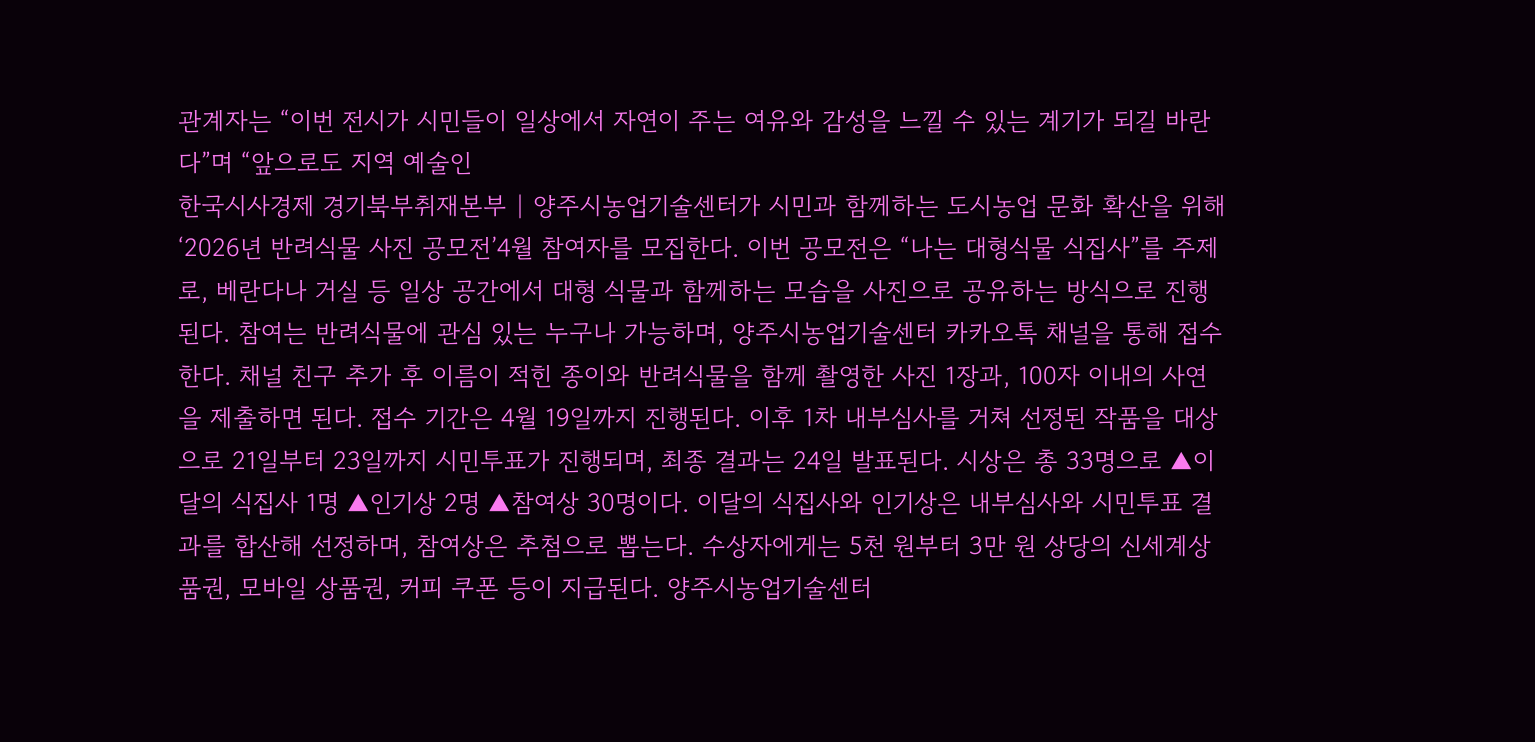관계자는 “이번 전시가 시민들이 일상에서 자연이 주는 여유와 감성을 느낄 수 있는 계기가 되길 바란다”며 “앞으로도 지역 예술인
한국시사경제 경기북부취재본부 | 양주시농업기술센터가 시민과 함께하는 도시농업 문화 확산을 위해 ‘2026년 반려식물 사진 공모전’4월 참여자를 모집한다. 이번 공모전은 “나는 대형식물 식집사”를 주제로, 베란다나 거실 등 일상 공간에서 대형 식물과 함께하는 모습을 사진으로 공유하는 방식으로 진행된다. 참여는 반려식물에 관심 있는 누구나 가능하며, 양주시농업기술센터 카카오톡 채널을 통해 접수한다. 채널 친구 추가 후 이름이 적힌 종이와 반려식물을 함께 촬영한 사진 1장과, 100자 이내의 사연을 제출하면 된다. 접수 기간은 4월 19일까지 진행된다. 이후 1차 내부심사를 거쳐 선정된 작품을 대상으로 21일부터 23일까지 시민투표가 진행되며, 최종 결과는 24일 발표된다. 시상은 총 33명으로 ▲이달의 식집사 1명 ▲인기상 2명 ▲참여상 30명이다. 이달의 식집사와 인기상은 내부심사와 시민투표 결과를 합산해 선정하며, 참여상은 추첨으로 뽑는다. 수상자에게는 5천 원부터 3만 원 상당의 신세계상품권, 모바일 상품권, 커피 쿠폰 등이 지급된다. 양주시농업기술센터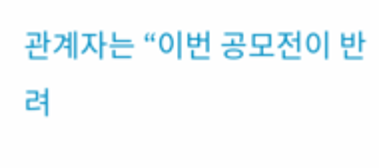관계자는 “이번 공모전이 반려